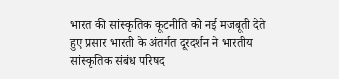भारत की सांस्कृतिक कूटनीति को नई मजबूती देते हुए प्रसार भारती के अंतर्गत दूरदर्शन ने भारतीय सांस्कृतिक संबंध परिषद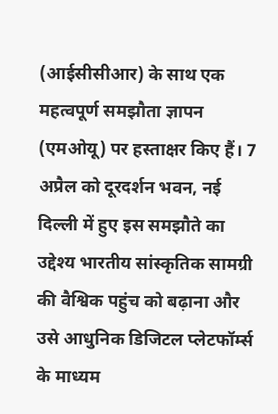(आईसीसीआर) के साथ एक महत्वपूर्ण समझौता ज्ञापन (एमओयू) पर हस्ताक्षर किए हैं। 7 अप्रैल को दूरदर्शन भवन, नई दिल्ली में हुए इस समझौते का उद्देश्य भारतीय सांस्कृतिक सामग्री की वैश्विक पहुंच को बढ़ाना और उसे आधुनिक डिजिटल प्लेटफॉर्म्स के माध्यम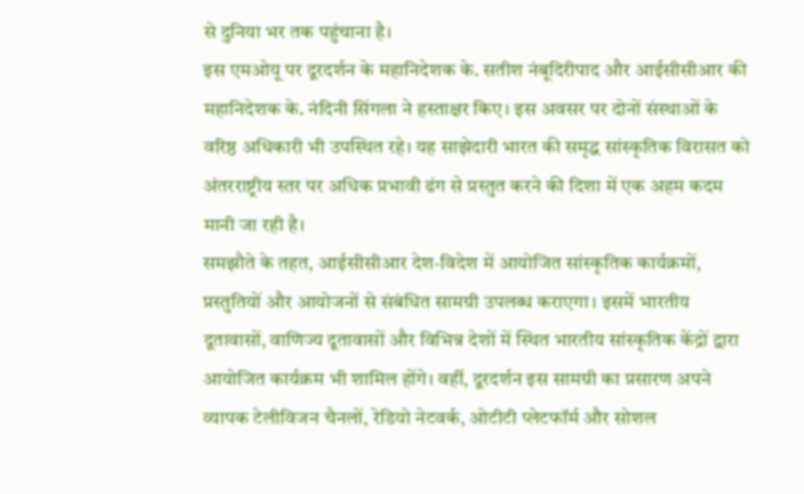से दुनिया भर तक पहुंचाना है।
इस एमओयू पर दूरदर्शन के महानिदेशक के. सतीश नंबूदिरीपाद और आईसीसीआर की महानिदेशक के. नंदिनी सिंगला ने हस्ताक्षर किए। इस अवसर पर दोनों संस्थाओं के वरिष्ठ अधिकारी भी उपस्थित रहे। यह साझेदारी भारत की समृद्ध सांस्कृतिक विरासत को अंतरराष्ट्रीय स्तर पर अधिक प्रभावी ढंग से प्रस्तुत करने की दिशा में एक अहम कदम मानी जा रही है।
समझौते के तहत, आईसीसीआर देश-विदेश में आयोजित सांस्कृतिक कार्यक्रमों, प्रस्तुतियों और आयोजनों से संबंधित सामग्री उपलब्ध कराएगा। इसमें भारतीय दूतावासों, वाणिज्य दूतावासों और विभिन्न देशों में स्थित भारतीय सांस्कृतिक केंद्रों द्वारा आयोजित कार्यक्रम भी शामिल होंगे। वहीं, दूरदर्शन इस सामग्री का प्रसारण अपने व्यापक टेलीविजन चैनलों, रेडियो नेटवर्क, ओटीटी प्लेटफॉर्म और सोशल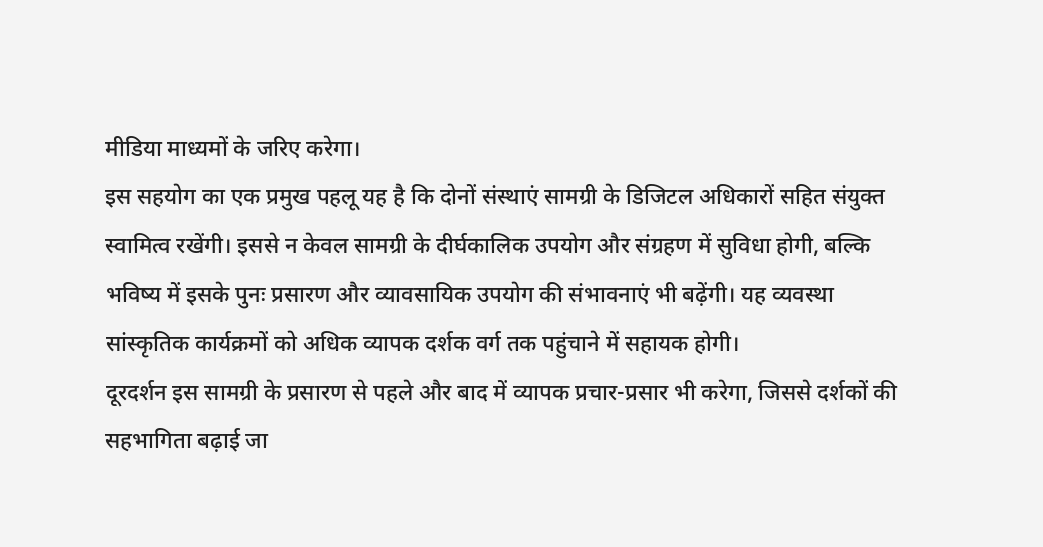मीडिया माध्यमों के जरिए करेगा।
इस सहयोग का एक प्रमुख पहलू यह है कि दोनों संस्थाएं सामग्री के डिजिटल अधिकारों सहित संयुक्त स्वामित्व रखेंगी। इससे न केवल सामग्री के दीर्घकालिक उपयोग और संग्रहण में सुविधा होगी, बल्कि भविष्य में इसके पुनः प्रसारण और व्यावसायिक उपयोग की संभावनाएं भी बढ़ेंगी। यह व्यवस्था सांस्कृतिक कार्यक्रमों को अधिक व्यापक दर्शक वर्ग तक पहुंचाने में सहायक होगी।
दूरदर्शन इस सामग्री के प्रसारण से पहले और बाद में व्यापक प्रचार-प्रसार भी करेगा, जिससे दर्शकों की सहभागिता बढ़ाई जा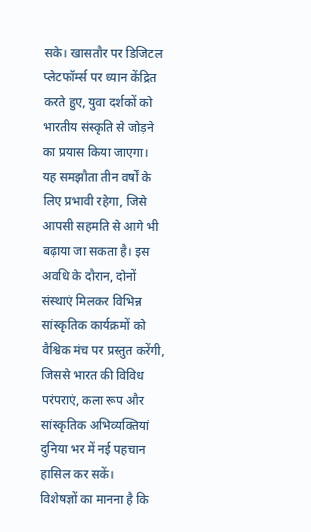सके। खासतौर पर डिजिटल प्लेटफॉर्म्स पर ध्यान केंद्रित करते हुए, युवा दर्शकों को भारतीय संस्कृति से जोड़ने का प्रयास किया जाएगा।
यह समझौता तीन वर्षों के लिए प्रभावी रहेगा, जिसे आपसी सहमति से आगे भी बढ़ाया जा सकता है। इस अवधि के दौरान, दोनों संस्थाएं मिलकर विभिन्न सांस्कृतिक कार्यक्रमों को वैश्विक मंच पर प्रस्तुत करेंगी, जिससे भारत की विविध परंपराएं, कला रूप और सांस्कृतिक अभिव्यक्तियां दुनिया भर में नई पहचान हासिल कर सकें।
विशेषज्ञों का मानना है कि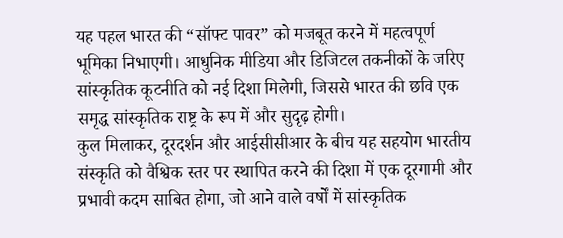यह पहल भारत की “सॉफ्ट पावर” को मजबूत करने में महत्वपूर्ण भूमिका निभाएगी। आधुनिक मीडिया और डिजिटल तकनीकों के जरिए सांस्कृतिक कूटनीति को नई दिशा मिलेगी, जिससे भारत की छवि एक समृद्ध सांस्कृतिक राष्ट्र के रूप में और सुदृढ़ होगी।
कुल मिलाकर, दूरदर्शन और आईसीसीआर के बीच यह सहयोग भारतीय संस्कृति को वैश्विक स्तर पर स्थापित करने की दिशा में एक दूरगामी और प्रभावी कदम साबित होगा, जो आने वाले वर्षों में सांस्कृतिक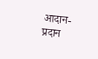आदान-प्रदान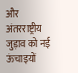और अंतरराष्ट्रीय जुड़ाव को नई ऊंचाइयों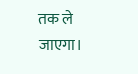तक ले जाएगा।